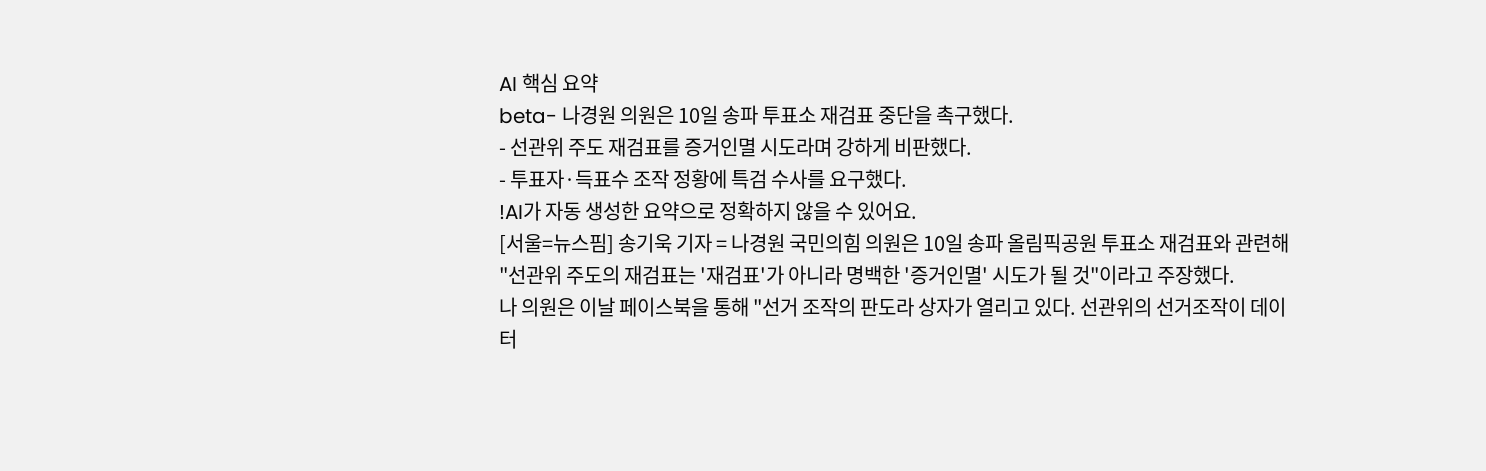AI 핵심 요약
beta- 나경원 의원은 10일 송파 투표소 재검표 중단을 촉구했다.
- 선관위 주도 재검표를 증거인멸 시도라며 강하게 비판했다.
- 투표자·득표수 조작 정황에 특검 수사를 요구했다.
!AI가 자동 생성한 요약으로 정확하지 않을 수 있어요.
[서울=뉴스핌] 송기욱 기자 = 나경원 국민의힘 의원은 10일 송파 올림픽공원 투표소 재검표와 관련해 "선관위 주도의 재검표는 '재검표'가 아니라 명백한 '증거인멸' 시도가 될 것"이라고 주장했다.
나 의원은 이날 페이스북을 통해 "선거 조작의 판도라 상자가 열리고 있다. 선관위의 선거조작이 데이터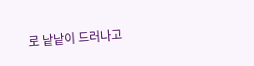로 낱낱이 드러나고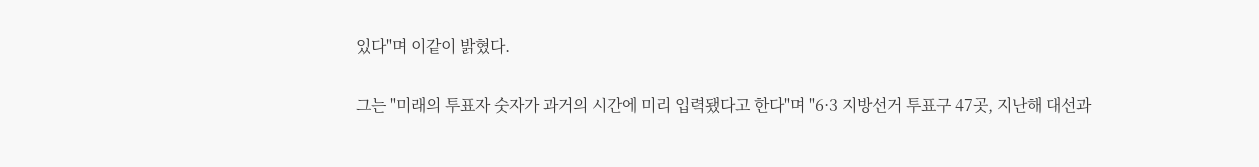있다"며 이같이 밝혔다.

그는 "미래의 투표자 숫자가 과거의 시간에 미리 입력됐다고 한다"며 "6·3 지방선거 투표구 47곳, 지난해 대선과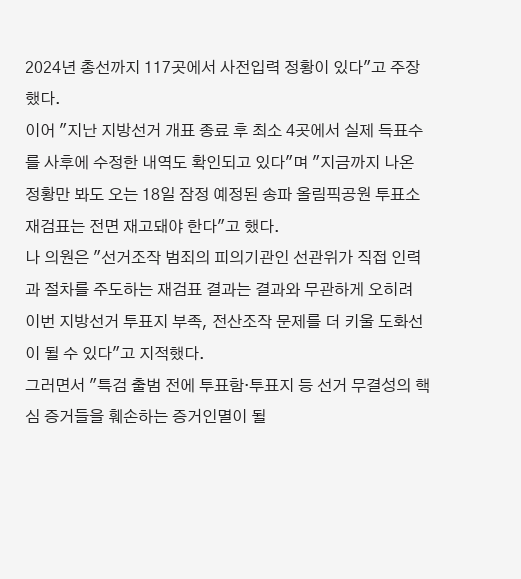2024년 총선까지 117곳에서 사전입력 정황이 있다"고 주장했다.
이어 "지난 지방선거 개표 종료 후 최소 4곳에서 실제 득표수를 사후에 수정한 내역도 확인되고 있다"며 "지금까지 나온 정황만 봐도 오는 18일 잠정 예정된 송파 올림픽공원 투표소 재검표는 전면 재고돼야 한다"고 했다.
나 의원은 "선거조작 범죄의 피의기관인 선관위가 직접 인력과 절차를 주도하는 재검표 결과는 결과와 무관하게 오히려 이번 지방선거 투표지 부족, 전산조작 문제를 더 키울 도화선이 될 수 있다"고 지적했다.
그러면서 "특검 출범 전에 투표함·투표지 등 선거 무결성의 핵심 증거들을 훼손하는 증거인멸이 될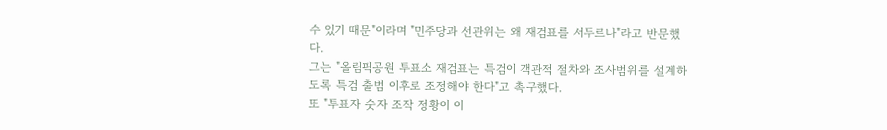수 있기 때문"이라며 "민주당과 선관위는 왜 재검표를 서두르나"라고 반문했다.
그는 "올림픽공원 투표소 재검표는 특검이 객관적 절차와 조사범위를 설계하도록 특검 출범 이후로 조정해야 한다"고 촉구했다.
또 "투표자 숫자 조작 정황이 이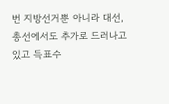번 지방선거뿐 아니라 대선, 총선에서도 추가로 드러나고 있고 득표수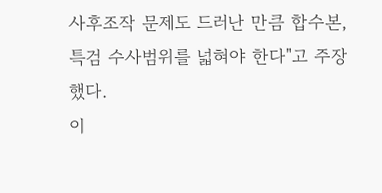사후조작 문제도 드러난 만큼 합수본, 특검 수사범위를 넓혀야 한다"고 주장했다.
이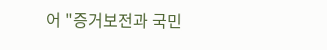어 "증거보전과 국민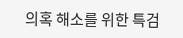의혹 해소를 위한 특검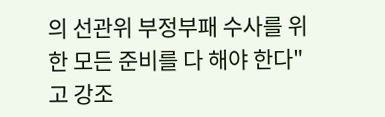의 선관위 부정부패 수사를 위한 모든 준비를 다 해야 한다"고 강조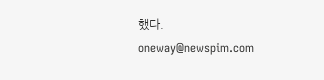했다.
oneway@newspim.com